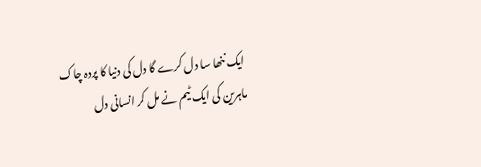ایک ننھا سا دل کرے گا دل کی دنیا کا پردہ چاک
ماہرین کی ایک ٹیم نے مل کر انسانی دل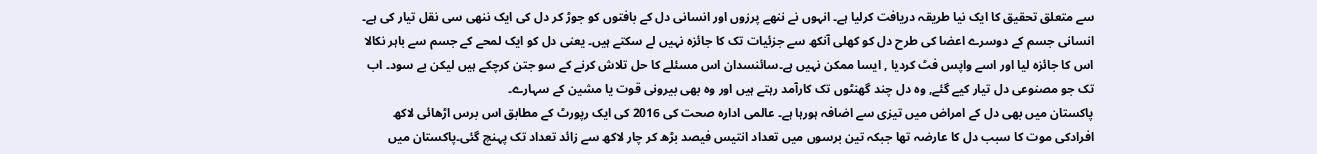سے متعلق تحقیق کا ایک نیا طریقہ دریافت کرلیا ہے۔ انہوں نے ننھے پرزوں اور انسانی دل کے بافتوں کو جوڑ کر دل کی ایک ننھی سی نقل تیار کی ہے۔
انسانی جسم کے دوسرے اعضا کی طرح دل کو کھلی آنکھ سے جزئیات تک کا جائزہ نہیں لے سکتے ہیں۔ یعنی دل کو ایک لمحے کے جسم سے باہر نکالا اس کا جائزہ لیا اور اسے واپس فٹ کردیا , ایسا ممکن نہیں ہے۔سائنسدان اس مسئلے کا حل تلاش کرنے کے سو جتن کرچکے ہیں لیکن بے سود۔ اب تک جو مصنوعی دل تیار کیے گئے, وہ دل چند گھنٹوں تک کارآمد رہتے ہیں اور وہ بھی بیرونی قوت یا مشین کے سہارے۔
پاکستان میں بھی دل کے امراض میں تیزی سے اضافہ ہورہا ہے۔ عالمی ادارہ صحت کی 2016 کی ایک رپورٹ کے مطابق اس برس اڑھائی لاکھ افرادکی موت کا سبب دل کا عارضہ تھا جبکہ تین برسوں میں تعداد انتیس فیصد بڑھ کر چار لاکھ سے زائد تعداد تک پہنچ گئی۔پاکستان میں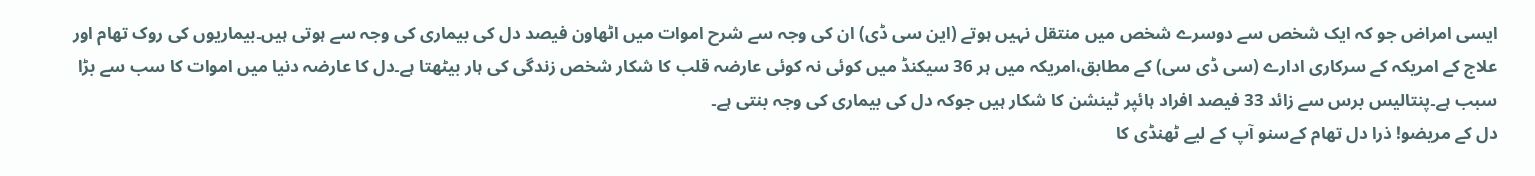ایسی امراض جو کہ ایک شخص سے دوسرے شخص میں منتقل نہیں ہوتے (این سی ڈی) ان کی وجہ سے شرح اموات میں اٹھاون فیصد دل کی بیماری کی وجہ سے ہوتی ہیں۔بیماریوں کی روک تھام اور علاج کے امریکہ کے سرکاری ادارے (سی ڈی سی) کے مطابق،امریکہ میں ہر 36 سیکنڈ میں کوئی نہ کوئی عارضہ قلب کا شکار شخص زندگی کی ہار بیٹھتا ہے۔دل کا عارضہ دنیا میں اموات کا سب سے بڑا سبب ہے۔پنتالیس برس سے زائد 33 فیصد افراد ہائپر ٹینشن کا شکار ہیں جوکہ دل کی بیماری کی وجہ بنتی ہے۔
دل کے مریضو! ذرا دل تھام کےسنو آپ کے لیے ٹھنڈی کا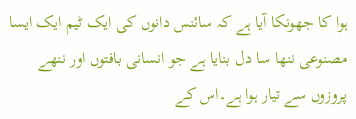ہوا کا جھونکا آیا ہے کہ سائنس دانوں کی ایک ٹیم ایک ایسا مصنوعی ننھا سا دل بنایا ہے جو انسانی بافتوں اور ننھے پروزوں سے تیار ہوا ہے۔اس کے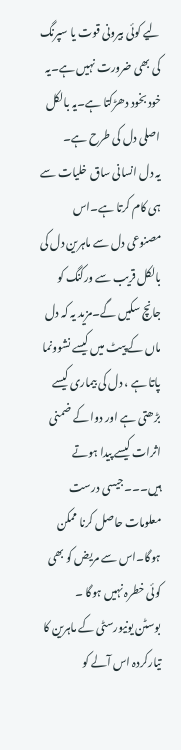لیے کوئی بیرونی قوت یا سپرنگ کی بھی ضرورت نہیں ہے۔یہ خود بخود دھڑکتا ہے۔یہ بالکل اصلی دل کی طرح ہے۔
یہ دل انسانی ساق خلیات سے ہی کام کرتا ہے۔اس مصنوعی دل سے ماہرین دل کی بالکل قریب سے ورکنگ کو جانچ سکیں گے۔مزید یہ کہ دل ماں کے پیٹ میں کیسے نشوونما پاتا ہے ، دل کی بیماری کیسے بڑھتی ہے اور دوا کے ضمنی اثرات کیسے پیدا ہوتے ہیں۔۔۔جیسی درست معلومات حاصل کرنا ممکن ہوگا۔اس سے مریض کو بھی کوئی خطرہ نہیں ہوگا ۔
بوسٹن یونیورسٹی کے ماہرین کا تیارکردہ اس آلے کو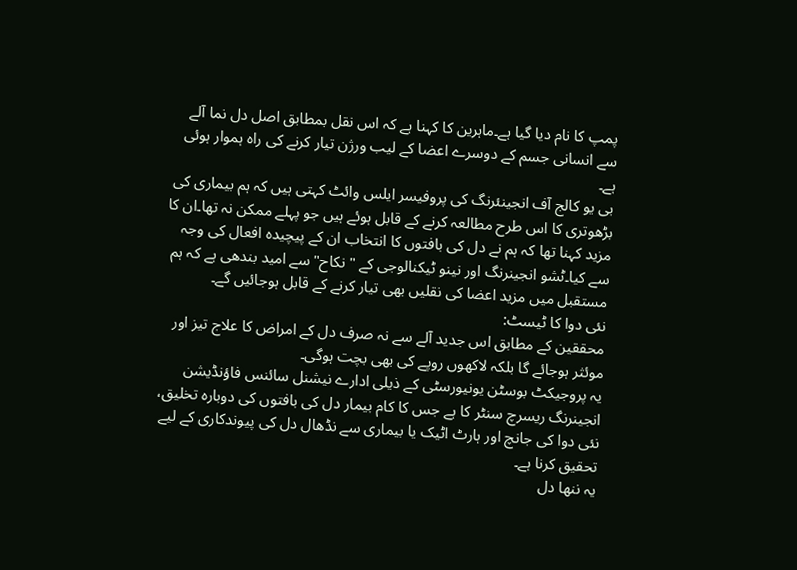پمپ کا نام دیا گیا ہے۔ماہرین کا کہنا ہے کہ اس نقل بمطابق اصل دل نما آلے سے انسانی جسم کے دوسرے اعضا کے لیب ورژن تیار کرنے کی راہ ہموار ہوئی ہے۔
بی یو کالج آف انجینئرنگ کی پروفیسر ایلس وائٹ کہتی ہیں کہ ہم بیماری کی بڑھوتری کا اس طرح مطالعہ کرنے کے قابل ہوئے ہیں جو پہلے ممکن نہ تھا۔ان کا مزید کہنا تھا کہ ہم نے دل کی بافتوں کا انتخاب ان کے پیچیدہ افعال کی وجہ سے کیا۔ٹشو انجینرنگ اور نینو ٹیکنالوجی کے "نکاح" سے امید بندھی ہے کہ ہم مستقبل میں مزید اعضا کی نقلیں بھی تیار کرنے کے قابل ہوجائیں گے۔
نئی دوا کا ٹیسٹ:
محققین کے مطابق اس جدید آلے سے نہ صرف دل کے امراض کا علاج تیز اور موئثر ہوجائے گا بلکہ لاکھوں روپے کی بھی بچت ہوگی۔
یہ پروجیکٹ بوسٹن یونیورسٹی کے ذیلی ادارے نیشنل سائنس فاؤنڈیشن انجینرنگ ریسرچ سنٹر کا ہے جس کا کام بیمار دل کی بافتوں کی دوبارہ تخلیق، نئی دوا کی جانچ اور ہارٹ اٹیک یا بیماری سے نڈھال دل کی پیوندکاری کے لیے تحقیق کرنا ہے۔
یہ ننھا دل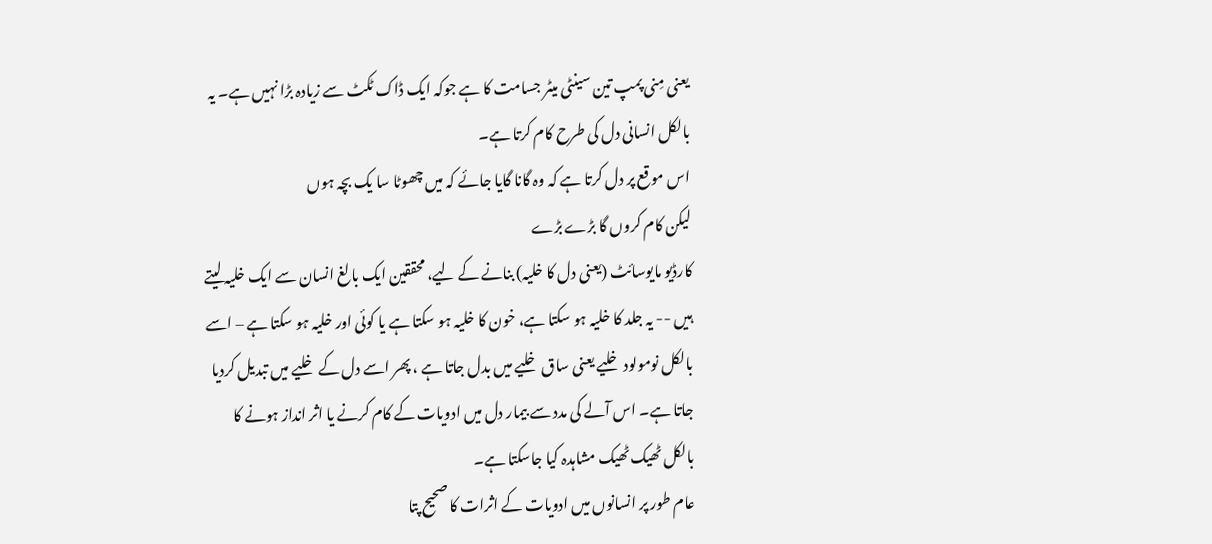یعنی مِنی پمپ تین سینٹی میٹر جسامت کا ہے جوکہ ایک ڈاک ٹکٹ سے زیادہ بڑا نہیں ہے۔ یہ بالکل انسانی دل کی طرح کام کرتا ہے۔
اس موقع پر دل کرتا ہے کہ وہ گانا گایا جائے کہ میں چھوٹا سا یک بچہ ہوں
لیکن کام کروں گا بڑے بڑے
کارڈیو مایوسائٹ (یعنی دل کا خلیہ) بنانے کے لیے، محققین ایک بالغ انسان سے ایک خلیہ لیتے ہیں -- یہ جلد کا خلیہ ہو سکتا ہے، خون کا خلیہ ہو سکتا ہے یا کوئی اور خلیہ ہو سکتا ہے – اسے بالکل نومولود خلیے یعنی ساق خلیے میں بدل جاتا ہے ، پھر اسے دل کے خلیے میں تبدیل کردیا جاتا ہے۔ اس آلے کی مدد سے بیمار دل میں ادویات کے کام کرنے یا اثر انداز ہونے کا بالکل ٹھیک ٹھیک مشاہدہ کیا جاسکتا ہے۔
عام طور پر انسانوں میں ادویات کے اثرات کا صحیح پتا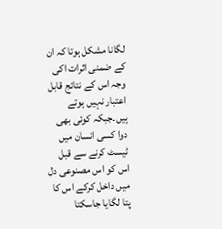لگانا مشکل ہوتا کہ ان کے ضمنی اثرات اکی وجہ اس کے نتائج قابل اعتبار نہیں ہوتے ہیں۔جبکہ کوئی بھی دوا کسی انسان میں ٹیسٹ کرنے سے قبل اس کو اس مصنوعی دل میں داخل کرکے اس کا پتا لگایا جاسکتا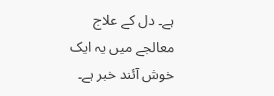ہے۔ دل کے علاج معالجے میں یہ ایک خوش آئند خبر ہے۔